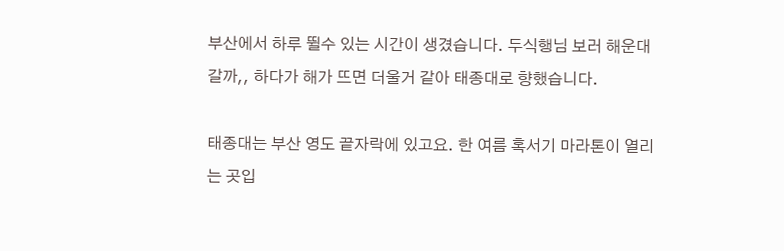부산에서 하루 뛸수 있는 시간이 생겼습니다. 두식행님 보러 해운대 갈까,, 하다가 해가 뜨면 더울거 같아 태종대로 향했습니다.

태종대는 부산 영도 끝자락에 있고요. 한 여름 혹서기 마라톤이 열리는 곳입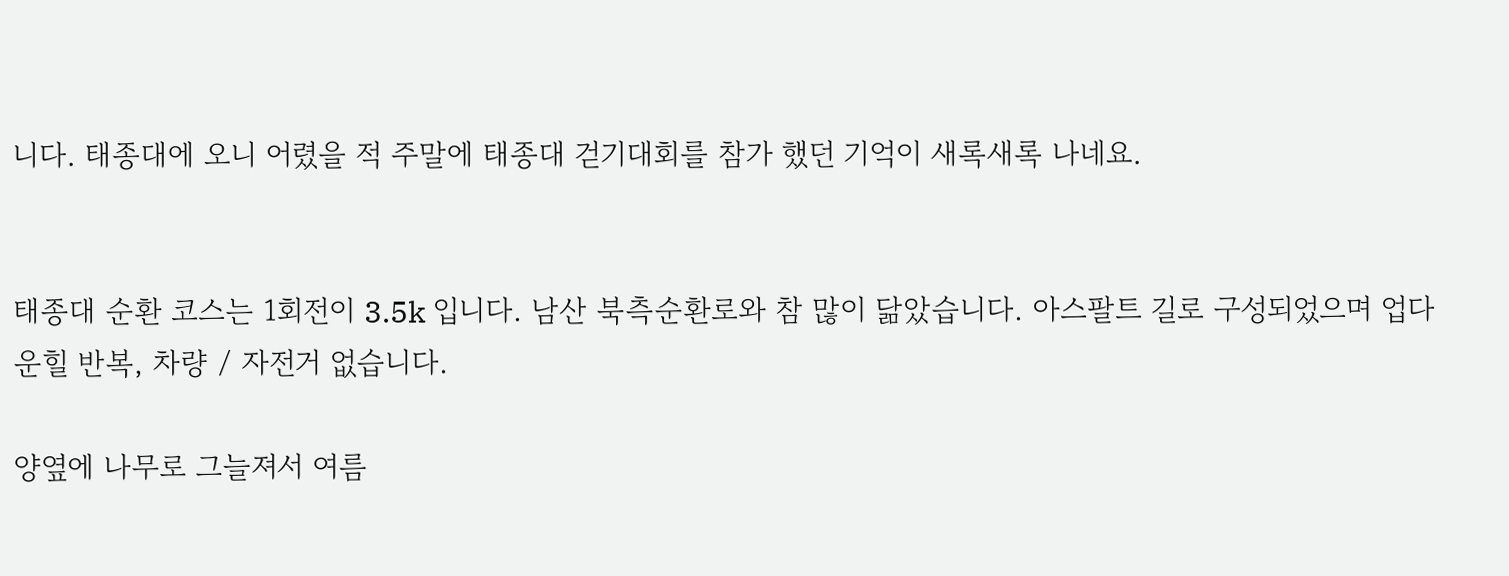니다. 태종대에 오니 어렸을 적 주말에 태종대 걷기대회를 참가 했던 기억이 새록새록 나네요.


태종대 순환 코스는 1회전이 3.5k 입니다. 남산 북측순환로와 참 많이 닮았습니다. 아스팔트 길로 구성되었으며 업다운힐 반복, 차량 / 자전거 없습니다.

양옆에 나무로 그늘져서 여름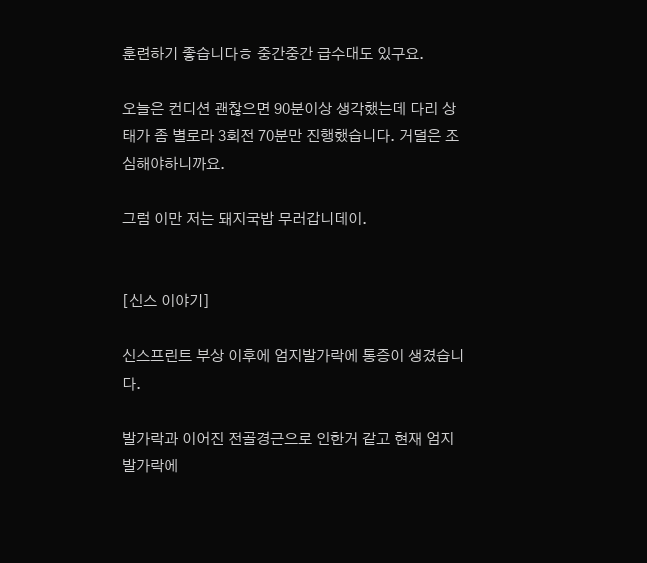훈련하기 좋습니다ㅎ 중간중간 급수대도 있구요.

오늘은 컨디션 괜찮으면 90분이상 생각했는데 다리 상태가 좀 별로라 3회전 70분만 진행했습니다. 거덜은 조심해야하니까요.

그럼 이만 저는 돼지국밥 무러갑니데이.


[신스 이야기]

신스프린트 부상 이후에 엄지발가락에 통증이 생겼습니다.

발가락과 이어진 전골경근으로 인한거 같고 현재 엄지 발가락에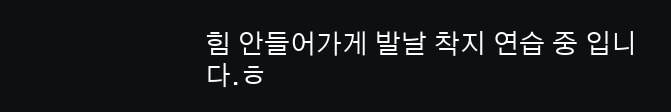힘 안들어가게 발날 착지 연습 중 입니다.ㅎ